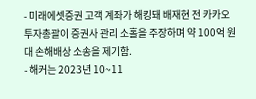- 미래에셋증권 고객 계좌가 해킹돼 배재현 전 카카오 투자총괄이 증권사 관리 소홀을 주장하며 약 100억 원대 손해배상 소송을 제기함.
- 해커는 2023년 10~11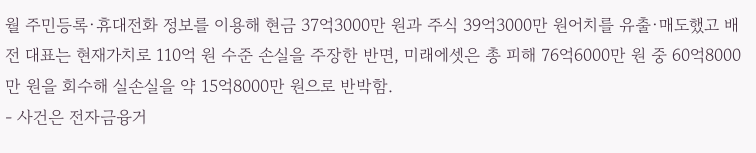월 주민등록·휴대전화 정보를 이용해 현금 37억3000만 원과 주식 39억3000만 원어치를 유출·매도했고 배 전 대표는 현재가치로 110억 원 수준 손실을 주장한 반면, 미래에셋은 총 피해 76억6000만 원 중 60억8000만 원을 회수해 실손실을 약 15억8000만 원으로 반박함.
- 사건은 전자금융거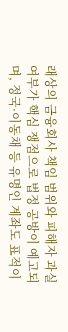래상의 금융회사 책임 범위와 피해자 과실 여부가 핵심 쟁점으로 법정 공방이 예고되며, 정국·이동채 등 유명인 계좌도 표적이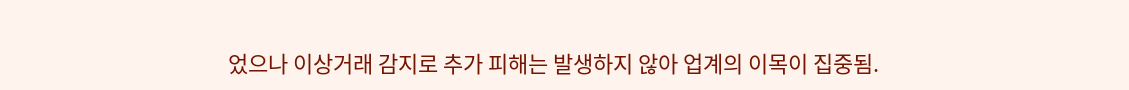었으나 이상거래 감지로 추가 피해는 발생하지 않아 업계의 이목이 집중됨.